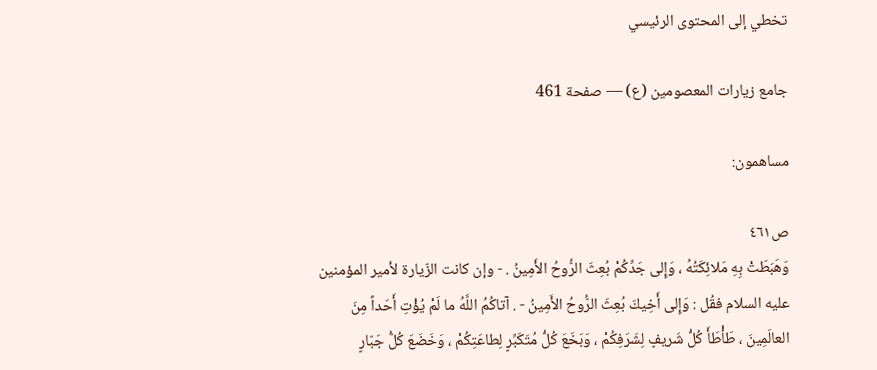تخطي إلى المحتوى الرئيسي

جامع زيارات المعصومين (ع) — صفحة 461

مساهمون:

ص٤٦١
وَهَبَطَتْ بِهِ مَلائِكَتُهُ ، وَإِلى جَدِّكُمْ بُعِثَ الرُّوحُ الأَمِينُ . - وإن كانت الزّيارة لأمير المؤمنين عليه السلام فقُل : وَإِلى أَخِيكَ بُعِثَ الرُّوحُ الأَمِينُ - . آتاكُمُ اللَّهُ ما لَمْ يُؤْتِ أَحَداً مِنَ العالَمِينَ ، طَأْطَأَ كُلُّ شَريفٍ لِشَرَفِكُمْ ، وَبَخَعَ كُلُّ مُتَكَبِّرٍ لِطاعَتِكُمْ ، وَخَضَعَ كُلُّ جَبّارٍ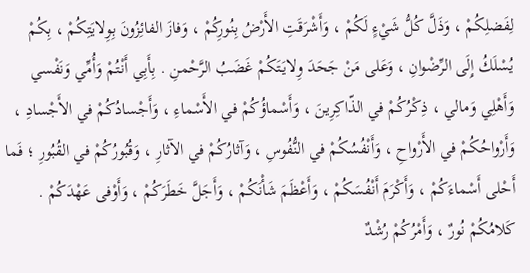لِفَضلِكُمْ ، وَذَلَّ كُلُّ شَيْءٍ لَكُمْ ، وَأَشْرَقَتِ الأَرْضُ بِنُورِكُمْ ، وَفازَ الفائِزُونَ بِوِلايَتِكُمْ ، بِكُمْ يُسْلَكُ إِلَى الرِّضْوانِ ، وَعَلى مَنْ جَحَدَ وِلايَتَكُمْ غَضَبُ الرَّحْمنِ . بِأَبِي أَنْتُمْ وَأُمِّي وَنَفْسي وَأَهْلِي وَمالي ، ذِكْرُكُمْ في الذّاكِرِينَ ، وَأَسْماؤُكُمْ في الأَسْماءِ ، وَأَجْسادُكُمْ في الأَجْسادِ ، وَأَرْواحُكُمْ في الأَرْواحِ ، وَأَنْفُسُكُمْ في النُّفُوسِ ، وَآثارُكُمْ في الآثارِ ، وَقُبُورُكُمْ في القُبُورِ ؛ فَما أَحْلى أَسْماءَكُمْ ، وَأَكْرَمَ أَنْفُسَكُمْ ، وَأَعْظَمَ شَأْنَكُمْ ، وَأَجَلَّ خَطَرَكُمْ ، وَأَوْفى عَهْدَكُمْ . كَلامُكُمْ نُورٌ ، وَأَمْرُكُمْ رُشْدٌ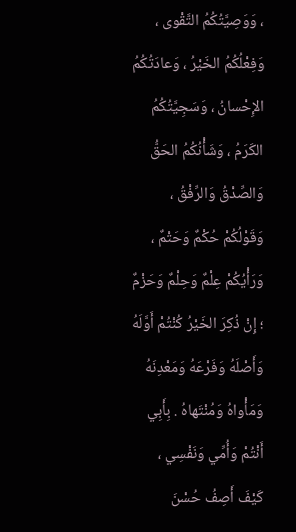، وَوَصِيَّتُكُمُ التَّقْوى ، وَفِعْلُكُمُ الخَيْرُ ، وَعادَتُكُمُ الإِحْسانُ ، وَسَجِيَّتُكُمُ الكَرَمُ ، وَشَأْنُكُمُ الحَقُّ وَالصِّدْقُ وَالرِّفْقُ ، وَقَوْلُكُمْ حُكْمٌ وَحَتْمٌ ، وَرَأْيُكُمْ عِلْمٌ وَحِلْمٌ وَحَزْمٌ ؛ إِنْ ذُكِرَ الخَيْرُ كُنْتُمْ أَوَّلَهُ وَأَصْلَهُ وَفَرْعَهُ وَمَعْدِنَهُ وَمَأْواهُ وَمُنْتَهاهُ . بِأَبِي أَنْتُمْ وَأُمِّي وَنَفْسِي ، كَيْفَ أَصِفُ حُسْنَ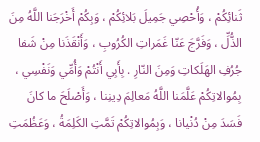ثَنائِكُمْ ، وَأُحْصِي جَمِيلَ بَلائِكُمْ ، وَبِكُمْ أَخْرَجَنا اللَّهُ مِنَ الذُّلِّ ، وَفَرَّجَ عَنّا غَمَراتِ الكُرُوبِ ، وَأَنْقَذَنا مِنْ شَفا جُرُفِ الهَلَكاتِ وَمِنَ النّارِ . بِأَبِي أَنْتُمْ وَأُمِّي وَنَفْسِي ، بِمُوالاتِكُمْ عَلَّمَنا اللَّهُ مَعالِمَ دِينِنا ، وَأَصْلَحَ ما كانَ فَسَدَ مِنْ دُنْيانا ، وَبِمُوالاتِكُمْ تَمَّتِ الكَلِمَةُ ، وَعَظُمَتِ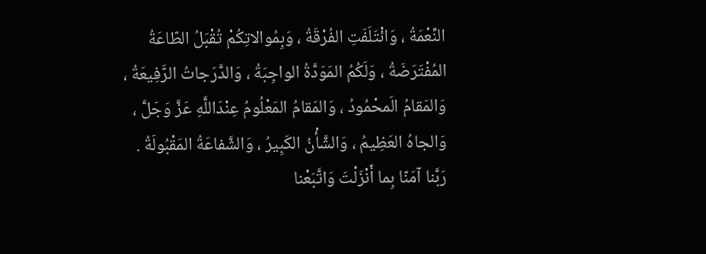النِّعْمَةُ ، وَائْتَلَفَتِ الفُرْقَةُ ، وَبِمُوالاتِكُمْ تُقْبَلُ الطّاعَةُ المُفْتَرَضَةُ ، وَلَكُمُ المَوَدَّةُ الواجِبَةُ ، وَالدَّرَجاتُ الرَّفِيعَةُ ، وَالمَقامُ الَمحْمُودُ ، وَالمَقامُ المَعْلُومُ عِنْدَاللَّهِ عَزَّ وَجَلَّ ، وَالجاهُ العَظِيمُ ، وَالشَّأْنُ الكَبِيرُ ، وَالشَّفاعَةُ المَقْبُولَةُ . رَبَّنا آمَنّا بِما أَنْزَلْتَ وَاتَّبَعْنا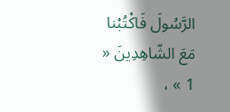الرَّسُولَ فَاكْتُبْنا مَعَ الشّاهِدِينَ « 1 » ،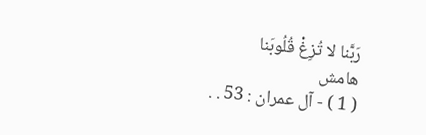رَبَّنا لا تُزِغْ قُلُوبَنا
هامش
( 1 ) - آل عمران : 53 . .